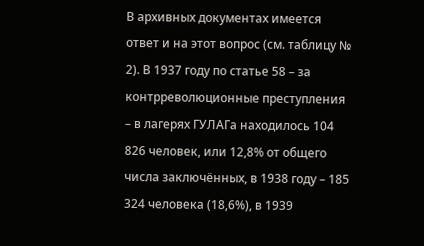В архивных документах имеется ответ и на этот вопрос (см. таблицу № 2). В 1937 году по статье 58 – за контрреволюционные преступления – в лагерях ГУЛАГа находилось 104 826 человек, или 12,8% от общего числа заключённых, в 1938 году – 185 324 человека (18,6%), в 1939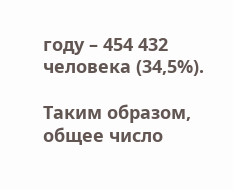году – 454 432 человека (34,5%).

Таким образом, общее число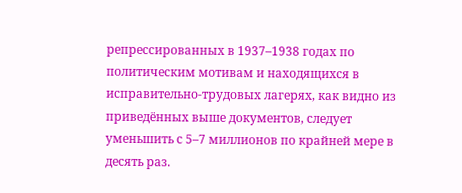репрессированных в 1937–1938 годах по политическим мотивам и находящихся в исправительно-трудовых лагерях, как видно из приведённых выше документов, следует уменьшить с 5–7 миллионов по крайней мере в десять раз.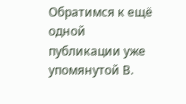Обратимся к ещё одной публикации уже упомянутой В.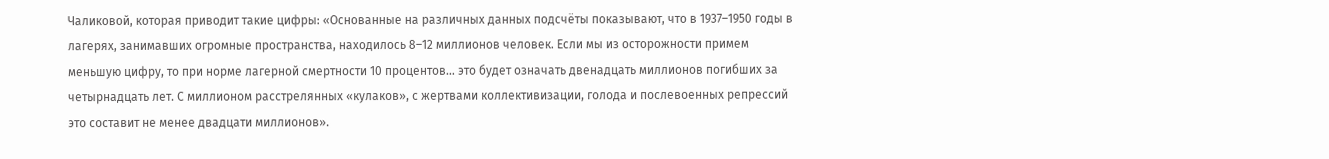Чаликовой, которая приводит такие цифры: «Основанные на различных данных подсчёты показывают, что в 1937–1950 годы в лагерях, занимавших огромные пространства, находилось 8–12 миллионов человек. Если мы из осторожности примем меньшую цифру, то при норме лагерной смертности 10 процентов… это будет означать двенадцать миллионов погибших за четырнадцать лет. С миллионом расстрелянных «кулаков», с жертвами коллективизации, голода и послевоенных репрессий это составит не менее двадцати миллионов».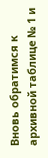Вновь обратимся к архивной таблице № 1 и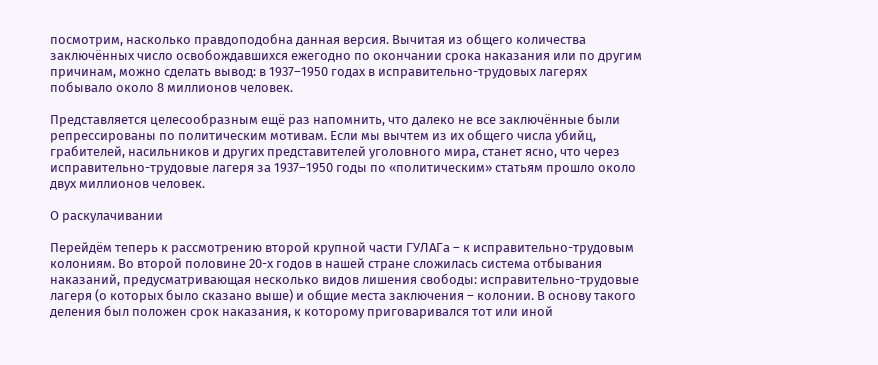посмотрим, насколько правдоподобна данная версия. Вычитая из общего количества заключённых число освобождавшихся ежегодно по окончании срока наказания или по другим причинам, можно сделать вывод: в 1937–1950 годах в исправительно-трудовых лагерях побывало около 8 миллионов человек.

Представляется целесообразным ещё раз напомнить, что далеко не все заключённые были репрессированы по политическим мотивам. Если мы вычтем из их общего числа убийц, грабителей, насильников и других представителей уголовного мира, станет ясно, что через исправительно-трудовые лагеря за 1937–1950 годы по «политическим» статьям прошло около двух миллионов человек.

О раскулачивании

Перейдём теперь к рассмотрению второй крупной части ГУЛАГа – к исправительно-трудовым колониям. Во второй половине 20-х годов в нашей стране сложилась система отбывания наказаний, предусматривающая несколько видов лишения свободы: исправительно-трудовые лагеря (о которых было сказано выше) и общие места заключения – колонии. В основу такого деления был положен срок наказания, к которому приговаривался тот или иной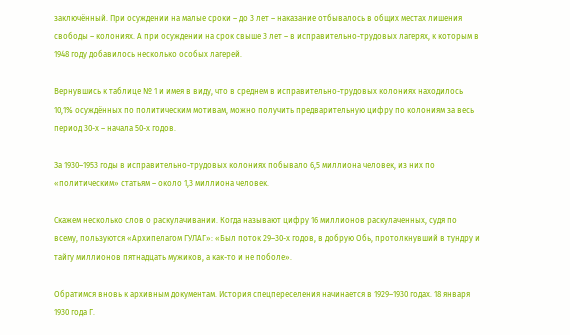заключённый. При осуждении на малые сроки – до 3 лет – наказание отбывалось в общих местах лишения свободы – колониях. А при осуждении на срок свыше 3 лет – в исправительно-трудовых лагерях, к которым в 1948 году добавилось несколько особых лагерей.

Вернувшись к таблице № 1 и имея в виду, что в среднем в исправительно-трудовых колониях находилось 10,1% осуждённых по политическим мотивам, можно получить предварительную цифру по колониям за весь период 30-х – начала 50-х годов.

За 1930–1953 годы в исправительно-трудовых колониях побывало 6,5 миллиона человек, из них по «политическим» статьям – около 1,3 миллиона человек.

Скажем несколько слов о раскулачивании. Когда называют цифру 16 миллионов раскулаченных, судя по всему, пользуются «Архипелагом ГУЛАГ»: «Был поток 29–30-х годов, в добрую Обь, протолкнувший в тундру и тайгу миллионов пятнадцать мужиков, а как-то и не поболе».

Обратимся вновь к архивным документам. История спецпереселения начинается в 1929–1930 годах. 18 января 1930 года Г.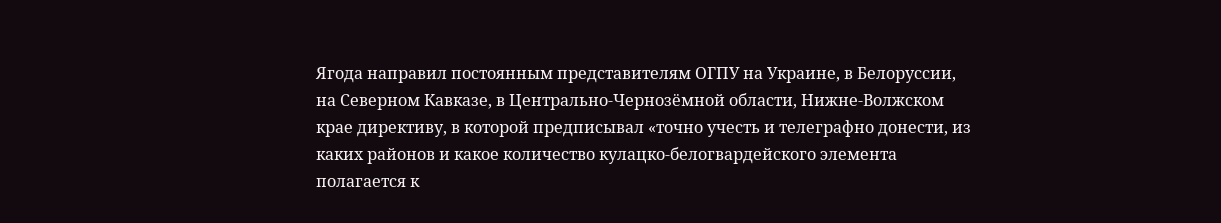Ягода направил постоянным представителям ОГПУ на Украине, в Белоруссии, на Северном Кавказе, в Центрально-Чернозёмной области, Нижне-Волжском крае директиву, в которой предписывал «точно учесть и телеграфно донести, из каких районов и какое количество кулацко-белогвардейского элемента полагается к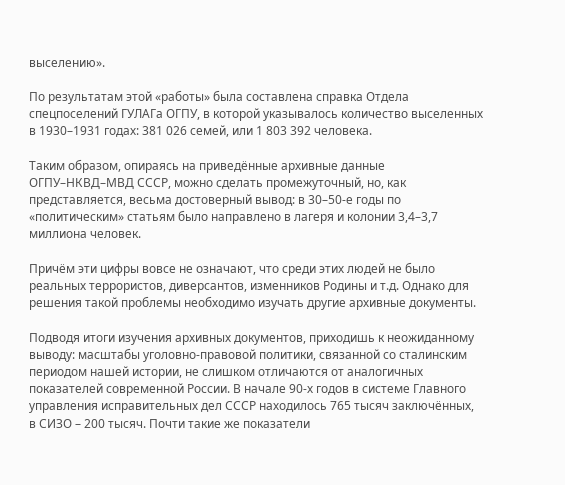выселению».

По результатам этой «работы» была составлена справка Отдела спецпоселений ГУЛАГа ОГПУ, в которой указывалось количество выселенных в 1930–1931 годах: 381 026 семей, или 1 803 392 человека.

Таким образом, опираясь на приведённые архивные данные ОГПУ–НКВД–МВД СССР, можно сделать промежуточный, но, как представляется, весьма достоверный вывод: в 30–50-е годы по «политическим» статьям было направлено в лагеря и колонии 3,4–3,7 миллиона человек.

Причём эти цифры вовсе не означают, что среди этих людей не было реальных террористов, диверсантов, изменников Родины и т.д. Однако для решения такой проблемы необходимо изучать другие архивные документы.

Подводя итоги изучения архивных документов, приходишь к неожиданному выводу: масштабы уголовно-правовой политики, связанной со сталинским периодом нашей истории, не слишком отличаются от аналогичных показателей современной России. В начале 90-х годов в системе Главного управления исправительных дел СССР находилось 765 тысяч заключённых, в СИЗО – 200 тысяч. Почти такие же показатели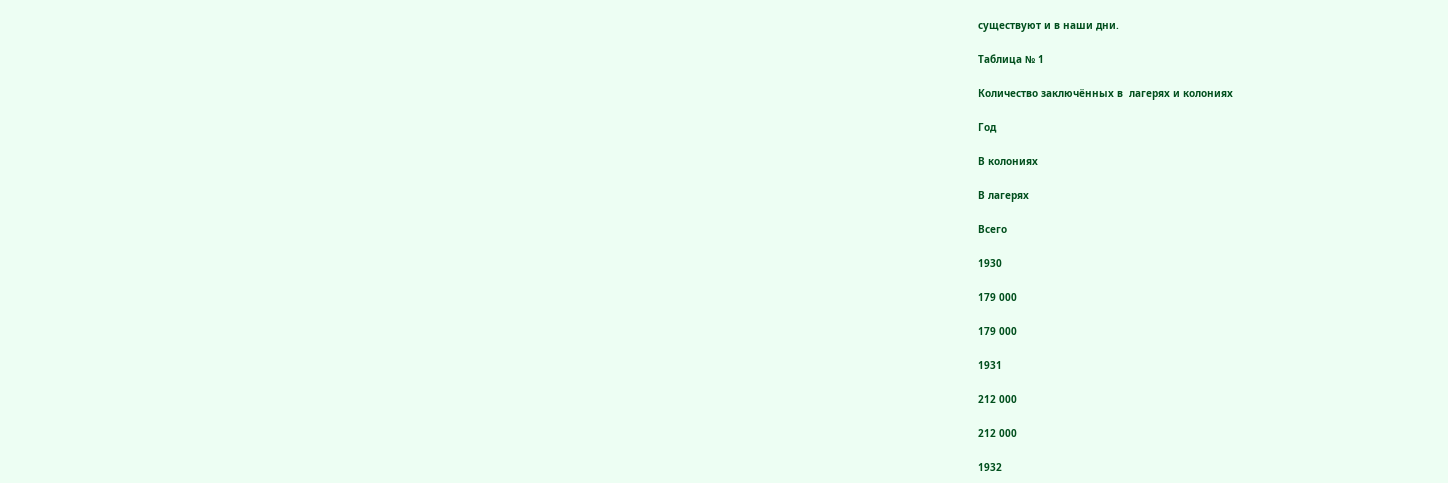существуют и в наши дни.

Таблица № 1

Количество заключённых в  лагерях и колониях

Год

В колониях

В лагерях

Всего

1930

179 000

179 000

1931

212 000

212 000

1932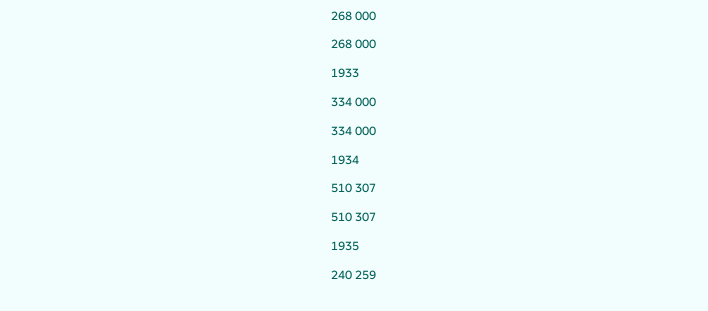268 000

268 000

1933

334 000

334 000

1934

510 307

510 307

1935

240 259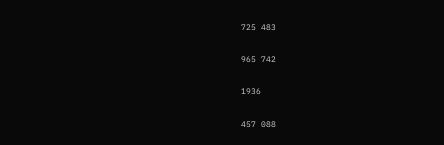725 483

965 742

1936

457 088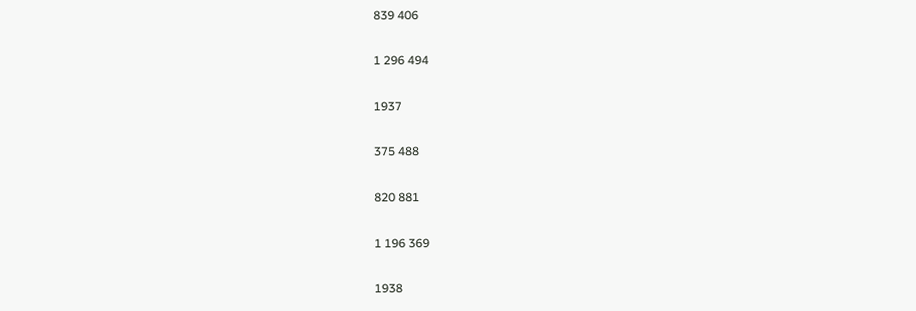839 406

1 296 494

1937

375 488

820 881

1 196 369

1938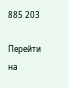885 203

Перейти на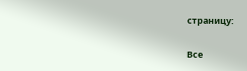страницу:

Все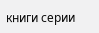книги серии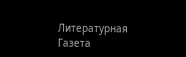Литературная Газета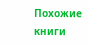Похожие книги